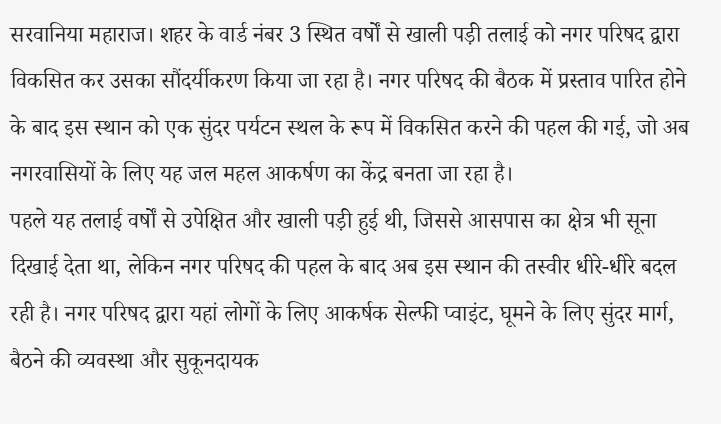सरवानिया महाराज। शहर के वार्ड नंबर 3 स्थित वर्षों से खाली पड़ी तलाई को नगर परिषद द्वारा विकसित कर उसका सौंदर्यीकरण किया जा रहा है। नगर परिषद की बैठक में प्रस्ताव पारित होने के बाद इस स्थान को एक सुंदर पर्यटन स्थल के रूप में विकसित करने की पहल की गई, जो अब नगरवासियों के लिए यह जल महल आकर्षण का केंद्र बनता जा रहा है।
पहले यह तलाई वर्षों से उपेक्षित और खाली पड़ी हुई थी, जिससे आसपास का क्षेत्र भी सूना दिखाई देता था, लेकिन नगर परिषद की पहल के बाद अब इस स्थान की तस्वीर धीरे-धीरे बदल रही है। नगर परिषद द्वारा यहां लोगों के लिए आकर्षक सेल्फी प्वाइंट, घूमने के लिए सुंदर मार्ग, बैठने की व्यवस्था और सुकूनदायक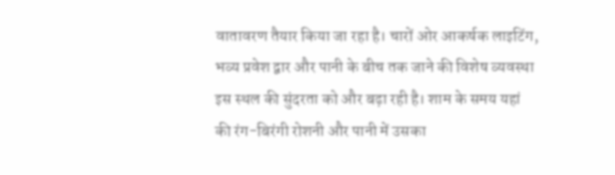वातावरण तैयार किया जा रहा है। चारों ओर आकर्षक लाइटिंग, भव्य प्रवेश द्वार और पानी के बीच तक जाने की विशेष व्यवस्था इस स्थल की सुंदरता को और बढ़ा रही है। शाम के समय यहां की रंग-बिरंगी रोशनी और पानी में उसका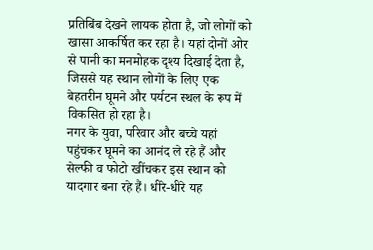प्रतिबिंब देखने लायक होता है, जो लोगों को खासा आकर्षित कर रहा है। यहां दोनों ओर से पानी का मनमोहक दृश्य दिखाई देता है, जिससे यह स्थान लोगों के लिए एक बेहतरीन घूमने और पर्यटन स्थल के रूप में विकसित हो रहा है।
नगर के युवा, परिवार और बच्चे यहां पहुंचकर घूमने का आनंद ले रहे हैं और सेल्फी व फोटो खींचकर इस स्थान को यादगार बना रहे हैं। धीरे-धीरे यह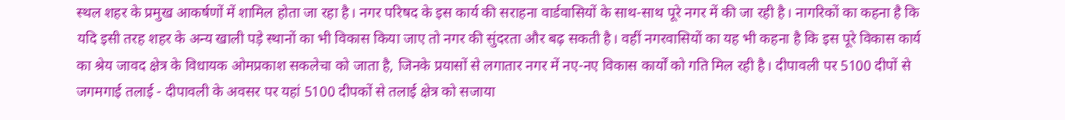स्थल शहर के प्रमुख आकर्षणों में शामिल होता जा रहा है। नगर परिषद के इस कार्य की सराहना वार्डवासियों के साथ-साथ पूरे नगर में की जा रही है। नागरिकों का कहना है कि यदि इसी तरह शहर के अन्य खाली पड़े स्थानों का भी विकास किया जाए तो नगर की सुंदरता और बढ़ सकती है। वहीं नगरवासियों का यह भी कहना है कि इस पूरे विकास कार्य का श्रेय जावद क्षेत्र के विधायक ओमप्रकाश सकलेचा को जाता है, जिनके प्रयासों से लगातार नगर में नए-नए विकास कार्यों को गति मिल रही है। दीपावली पर 5100 दीपों से जगमगाई तलाई - दीपावली के अवसर पर यहां 5100 दीपकों से तलाई क्षेत्र को सजाया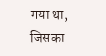गया था, जिसका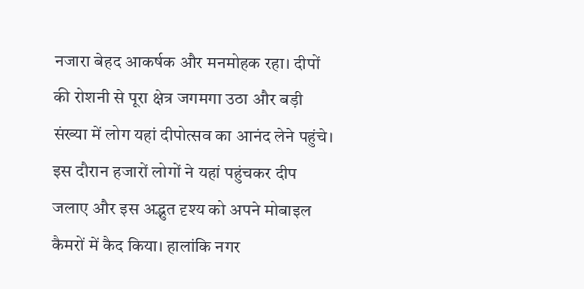नजारा बेहद आकर्षक और मनमोहक रहा। दीपों की रोशनी से पूरा क्षेत्र जगमगा उठा और बड़ी संख्या में लोग यहां दीपोत्सव का आनंद लेने पहुंचे। इस दौरान हजारों लोगों ने यहां पहुंचकर दीप जलाए और इस अद्भुत दृश्य को अपने मोबाइल कैमरों में कैद किया। हालांकि नगर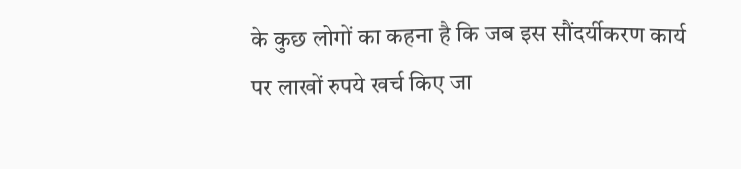के कुछ लोगों का कहना है कि जब इस सौंदर्यीकरण कार्य पर लाखों रुपये खर्च किए जा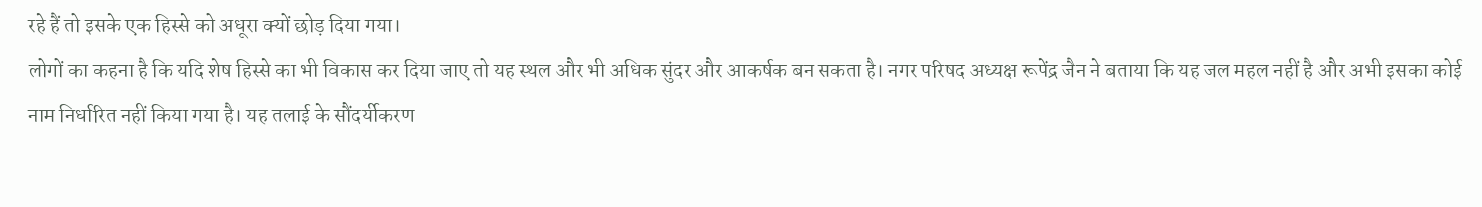रहे हैं तो इसके एक हिस्से को अधूरा क्यों छोड़ दिया गया।
लोगों का कहना है कि यदि शेष हिस्से का भी विकास कर दिया जाए तो यह स्थल और भी अधिक सुंदर और आकर्षक बन सकता है। नगर परिषद अध्यक्ष रूपेंद्र जैन ने बताया कि यह जल महल नहीं है और अभी इसका कोई नाम निर्धारित नहीं किया गया है। यह तलाई के सौंदर्यीकरण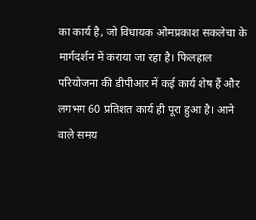का कार्य है, जो विधायक ओमप्रकाश सकलेचा के मार्गदर्शन में कराया जा रहा है। फिलहाल परियोजना की डीपीआर में कई कार्य शेष हैं और लगभग 60 प्रतिशत कार्य ही पूरा हुआ है। आने वाले समय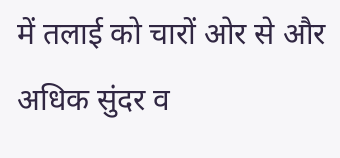में तलाई को चारों ओर से और अधिक सुंदर व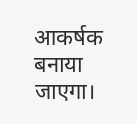आकर्षक बनाया जाएगा।